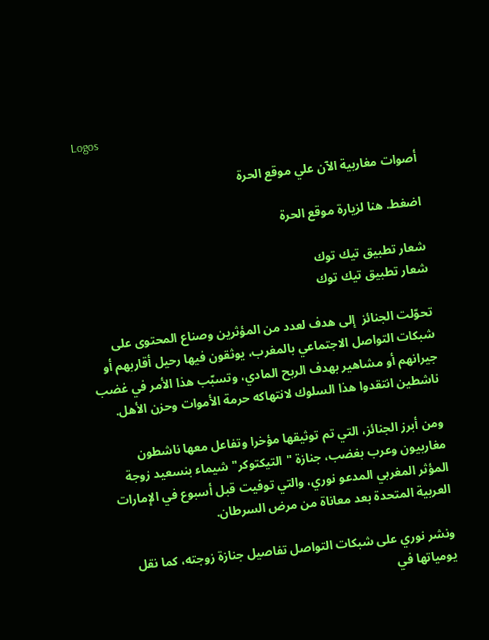Logos

أصوات مغاربية الآن علي موقع الحرة

اضغط. هنا لزيارة موقع الحرة

شعار تطبيق تيك توك
شعار تطبيق تيك توك

تحوّلت الجنائز  إلى هدف لعدد من المؤثرين وصناع المحتوى على شبكات التواصل الاجتماعي بالمغرب، يوثقون فيها رحيل أقاربهم أو جيرانهم أو مشاهير بهدف الربح المادي، وتسبّب هذا الأمر في غضب ناشطين انتقدوا هذا السلوك لانتهاكه حرمة الأموات وحزن الأهل.

ومن أبرز الجنائز، التي تم توثيقها مؤخرا وتفاعل معها ناشطون مغاربيون وعرب بغضب، جنازة "التيكتوكر" شيماء بنسعيد زوجة المؤثر المغربي المدعو نوري، والتي توفيت قبل أسبوع في الإمارات العربية المتحدة بعد معاناة من مرض السرطان.

ونشر نوري على شبكات التواصل تفاصيل جنازة زوجته، كما نقل يومياتها في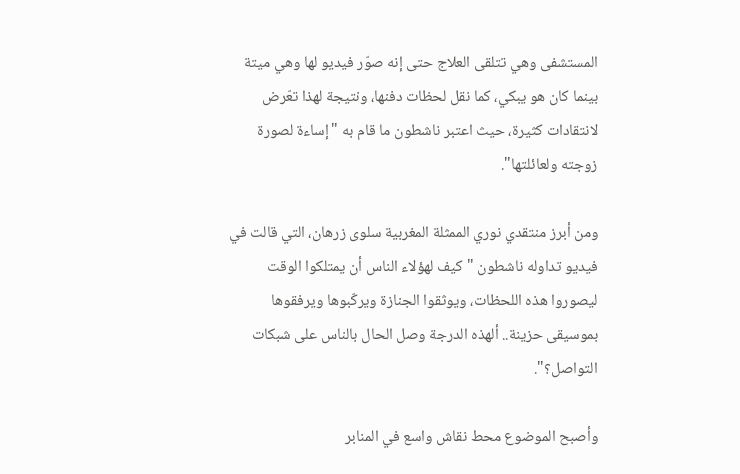المستشفى وهي تتلقى العلاج حتى إنه صوّر فيديو لها وهي ميتة بينما كان هو يبكي، كما نقل لحظات دفنها، ونتيجة لهذا تعّرض لانتقادات كثيرة، حيث اعتبر ناشطون ما قام به "إساءة لصورة زوجته ولعائلتها".

ومن أبرز منتقدي نوري الممثلة المغربية سلوى زرهان، التي قالت في فيديو تداوله ناشطون "كيف لهؤلاء الناس أن يمتلكوا الوقت ليصوروا هذه اللحظات، ويوثقوا الجنازة ويركّبوها ويرفقوها بموسيقى حزينة.. ألهذه الدرجة وصل الحال بالناس على شبكات التواصل؟".

وأصبح الموضوع محط نقاش واسع في المنابر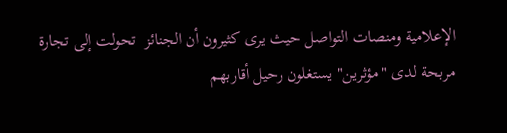الإعلامية ومنصات التواصل حيث يرى كثيرون أن الجنائز  تحولت إلى تجارة مربحة لدى "مؤثرين" يستغلون رحيل أقاربهم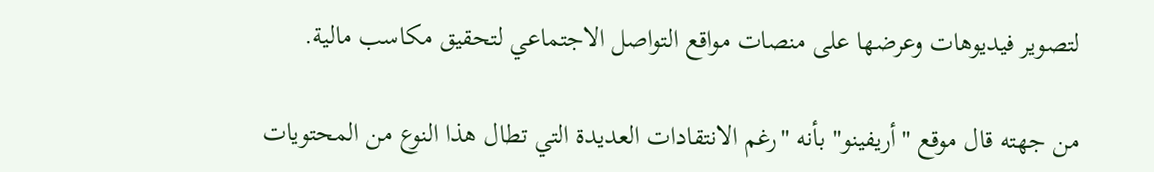لتصوير فيديوهات وعرضها على منصات مواقع التواصل الاجتماعي لتحقيق مكاسب مالية.

من جهته قال موقع "أريفينو" بأنه "رغم الانتقادات العديدة التي تطال هذا النوع من المحتويات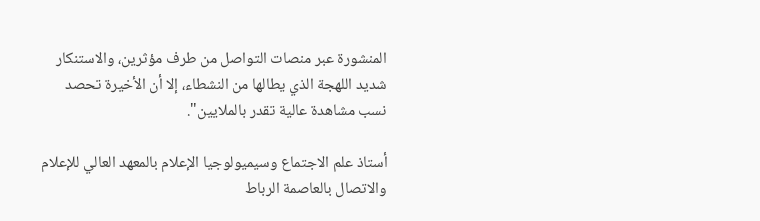المنشورة عبر منصات التواصل من طرف مؤثرين، والاستنكار شديد اللهجة الذي يطالها من النشطاء، إلا أن الأخيرة تحصد نسب مشاهدة عالية تقدر بالملايين".

أستاذ علم الاجتماع وسيميولوجيا الإعلام بالمعهد العالي للإعلام والاتصال بالعاصمة الرباط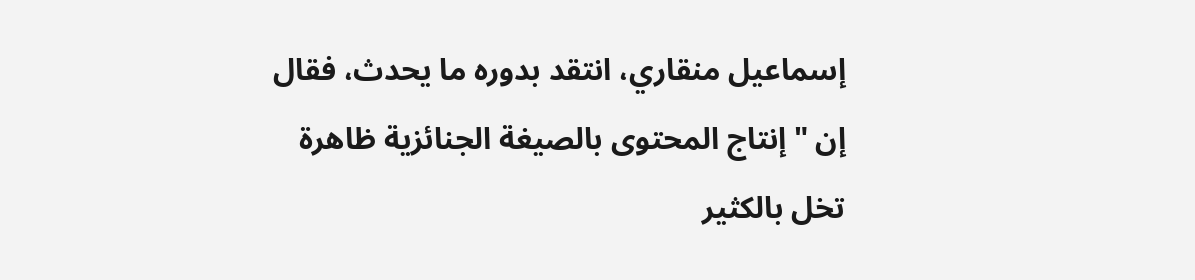إسماعيل منقاري، انتقد بدوره ما يحدث، فقال إن "إنتاج المحتوى بالصيغة الجنائزية ظاهرة تخل بالكثير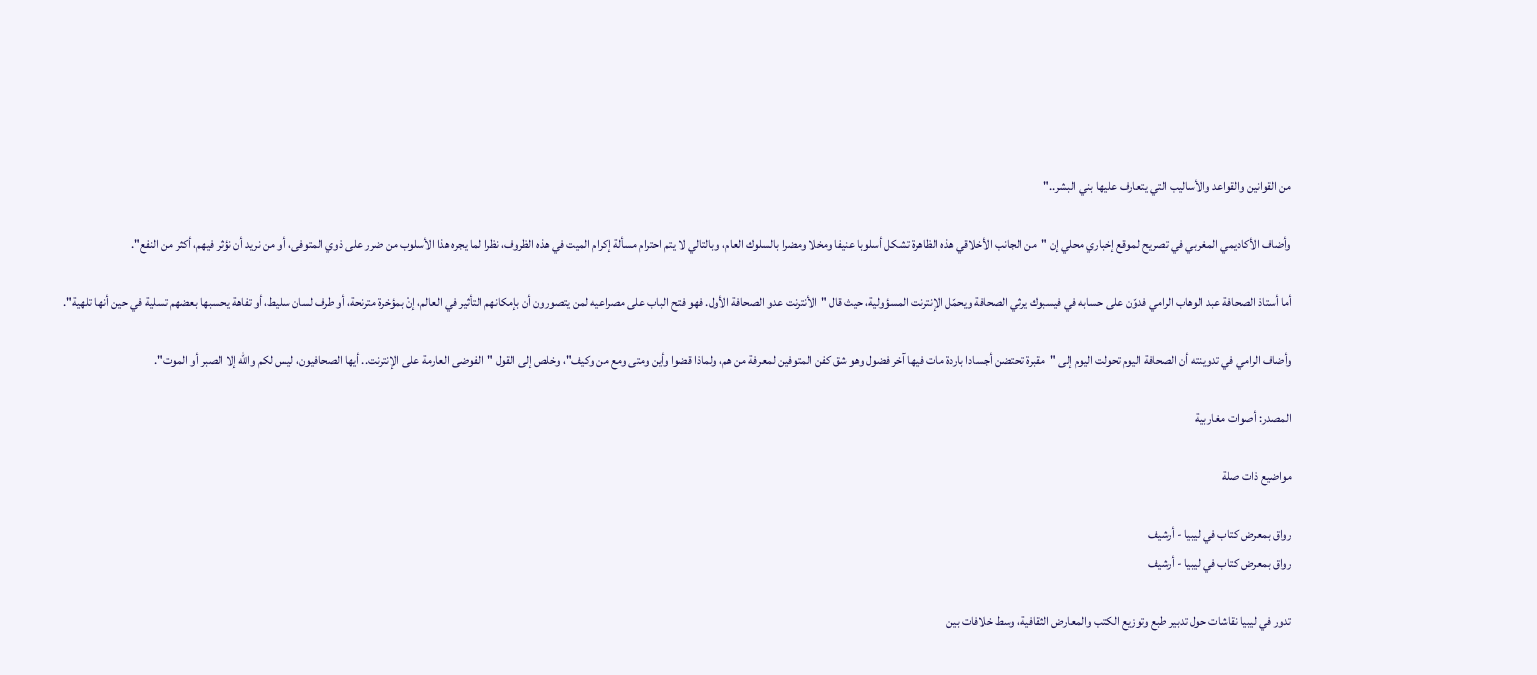من القوانين والقواعد والأساليب التي يتعارف عليها بني البشر.."

وأضاف الأكاديمي المغربي في تصريح لموقع إخباري محلي إن "من الجانب الأخلاقي هذه الظاهرة تشكل أسلوبا عنيفا ومخلا ومضرا بالسلوك العام، وبالتالي لا يتم احترام مسألة إكرام الميت في هذه الظروف، نظرا لما يجره هذا الأسلوب من ضرر على ذوي المتوفى، أو من نريد أن نؤثر فيهم، أكثر من النفع".

أما أستاذ الصحافة عبد الوهاب الرامي فدوّن على حسابه في فيسبوك يرثي الصحافة ويحمّل الإنترنت المسؤولية، حيث قال "الأنترنت عدو الصحافة الأول. فهو فتح الباب على مصراعيه لمن يتصورون أن بإمكانهم التأثير في العالم، إنْ بمؤخرة مترنحة، أو طرف لسان سليط، أو تفاهة يحسبها بعضهم تسلية في حين أنها تلهية".

وأضاف الرامي في تدوينته أن الصحافة اليوم تحولت اليوم إلى "مقبرة تحتضن أجسادا باردة مات فيها آخر فضول وهو شق كفن المتوفين لمعرفة من هم، ولماذا قضوا وأين ومتى ومع من وكيف"، وخلص إلى القول "الفوضى العارمة على الإنترنت.. أيها الصحافيون، ليس لكم والله إلا الصبر أو الموت".

المصدر: أصوات مغاربية

مواضيع ذات صلة

رواق بمعرض كتاب في ليبيا - أرشيف
رواق بمعرض كتاب في ليبيا - أرشيف

تدور في ليبيا نقاشات حول تدبير طبع وتوزيع الكتب والمعارض الثقافية، وسط خلافات بين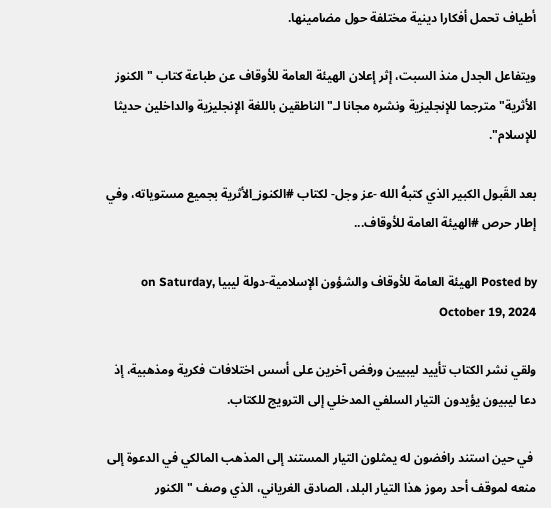أطياف تحمل أفكارا دينية مختلفة حول مضامينها.

ويتفاعل الجدل منذ السبت، إثر إعلان الهيئة العامة للأوقاف عن طباعة كتاب "الكنوز الأثرية" مترجما للإنجليزية ونشره مجانا لـ"الناطقين باللغة الإنجليزية والداخلين حديثا للإسلام".

بعد القَبول الكبير الذي كتبهُ الله -عز وجل- لكتاب #الكنوز_الأثرية بجميع مستوياته، وفي إطار حرص #الهيئة العامة للأوقاف...

Posted by الهيئة العامة للأوقاف والشؤون الإسلامية-دولة ليبيا on Saturday, October 19, 2024

ولقي نشر الكتاب تأييد ليبيين ورفض آخرين على أسس اختلافات فكرية ومذهبية، إذ دعا ليبيون يؤيدون التيار السلفي المدخلي إلى الترويج للكتاب.

 في حين استند رافضون له يمثلون التيار المستند إلى المذهب المالكي في الدعوة إلى منعه لموقف أحد رموز هذا التيار البلد، الصادق الغرياني، الذي وصف "الكنور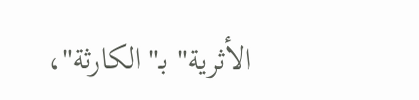الأثرية" بـ"الكارثة"،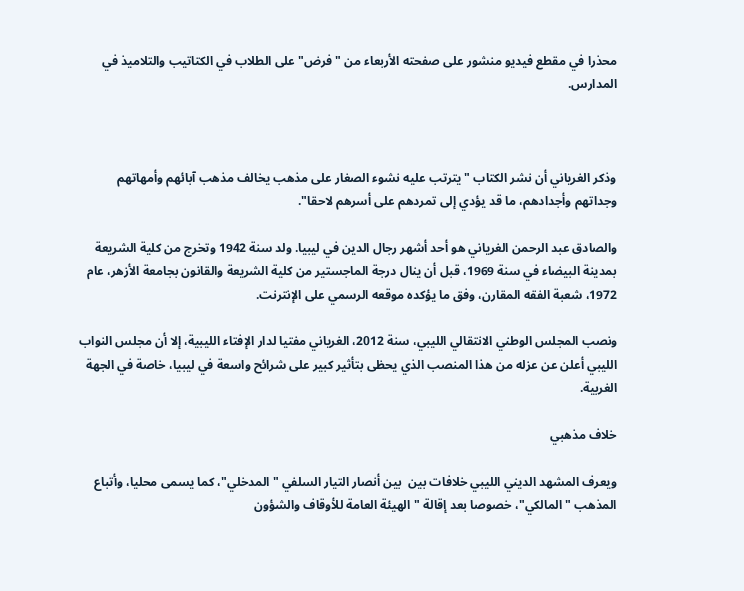محذرا في مقطع فيديو منشور على صفحته الأربعاء من "فرض" على الطلاب في الكتاتيب والتلاميذ في المدارس.



وذكر الغرياني أن نشر الكتاب "يترتب عليه نشوء الصغار على مذهب يخالف مذهب آبائهم وأمهاتهم وجداتهم وأجدادهم، ما قد يؤدي إلى تمردهم على أسرهم لاحقا".

والصادق عبد الرحمن الغرياني هو أحد أشهر رجال الدين في ليبيا. ولد سنة 1942 وتخرج من كلية الشريعة بمدينة البيضاء في سنة 1969، قبل أن ينال درجة الماجستير من كلية الشريعة والقانون بجامعة الأزهر، عام 1972، شعبة الفقه المقارن، وفق ما يؤكده موقعه الرسمي على الإنترنت.

ونصب المجلس الوطني الانتقالي الليبي، سنة 2012، الغرياني مفتيا لدار الإفتاء الليبية، إلا أن مجلس النواب الليبي أعلن عن عزله من هذا المنصب الذي يحظى بتأثير كبير على شرائح واسعة في ليبيا، خاصة في الجهة الغربية.

خلاف مذهبي

ويعرف المشهد الديني الليبي خلافات بين  بين أنصار التيار السلفي "المدخلي"، كما يسمى محليا، وأتباع المذهب "المالكي"، خصوصا بعد إقالة "الهيئة العامة للأوقاف والشؤون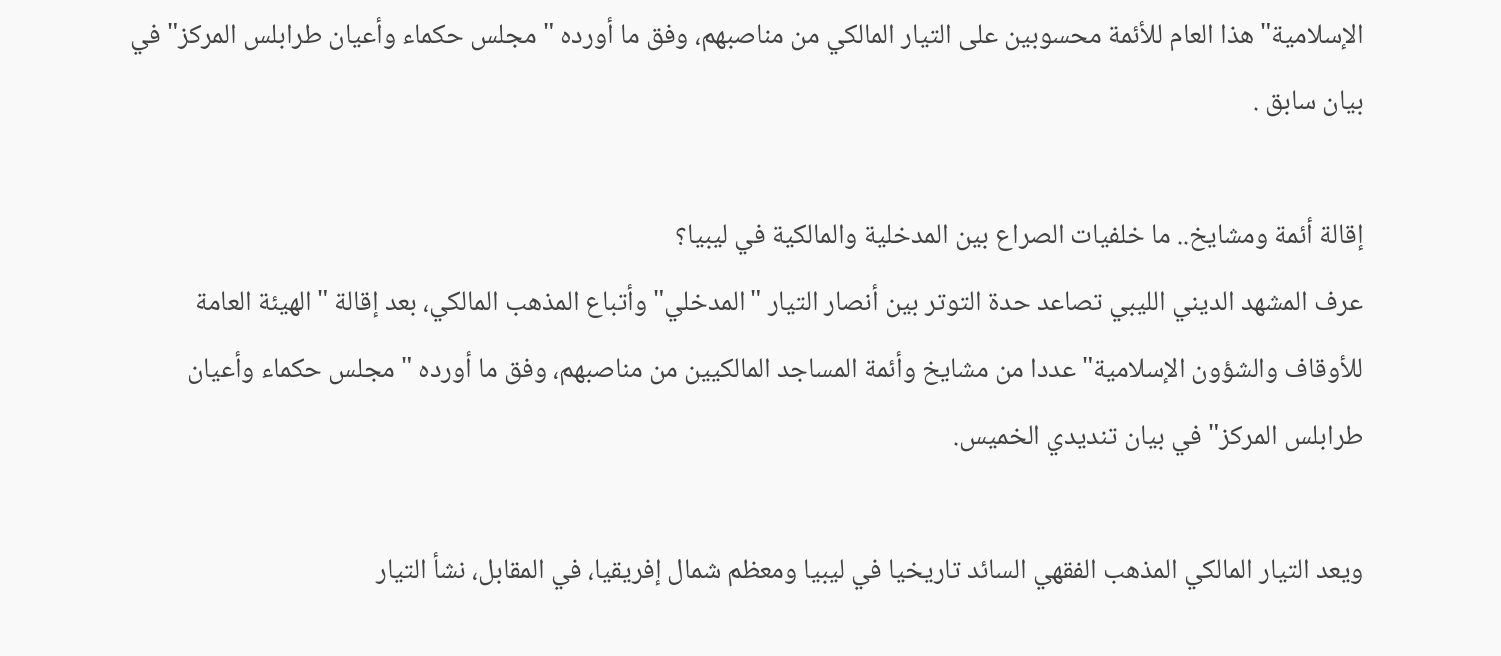الإسلامية" هذا العام للأئمة محسوبين على التيار المالكي من مناصبهم، وفق ما أورده "مجلس حكماء وأعيان طرابلس المركز" في بيان سابق .

إقالة أئمة ومشايخ.. ما خلفيات الصراع بين المدخلية والمالكية في ليبيا؟
عرف المشهد الديني الليبي تصاعد حدة التوتر بين أنصار التيار "المدخلي" وأتباع المذهب المالكي، بعد إقالة "الهيئة العامة للأوقاف والشؤون الإسلامية" عددا من مشايخ وأئمة المساجد المالكيين من مناصبهم، وفق ما أورده "مجلس حكماء وأعيان طرابلس المركز" في بيان تنديدي الخميس.

ويعد التيار المالكي المذهب الفقهي السائد تاريخيا في ليبيا ومعظم شمال إفريقيا، في المقابل، نشأ التيار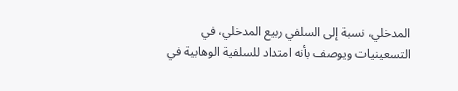المدخلي، نسبة إلى السلفي ربيع المدخلي، في التسعينيات ويوصف بأنه امتداد للسلفية الوهابية في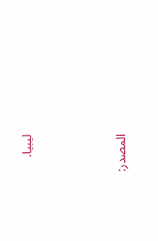ليبيا.



المصدر: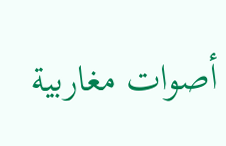أصوات مغاربية